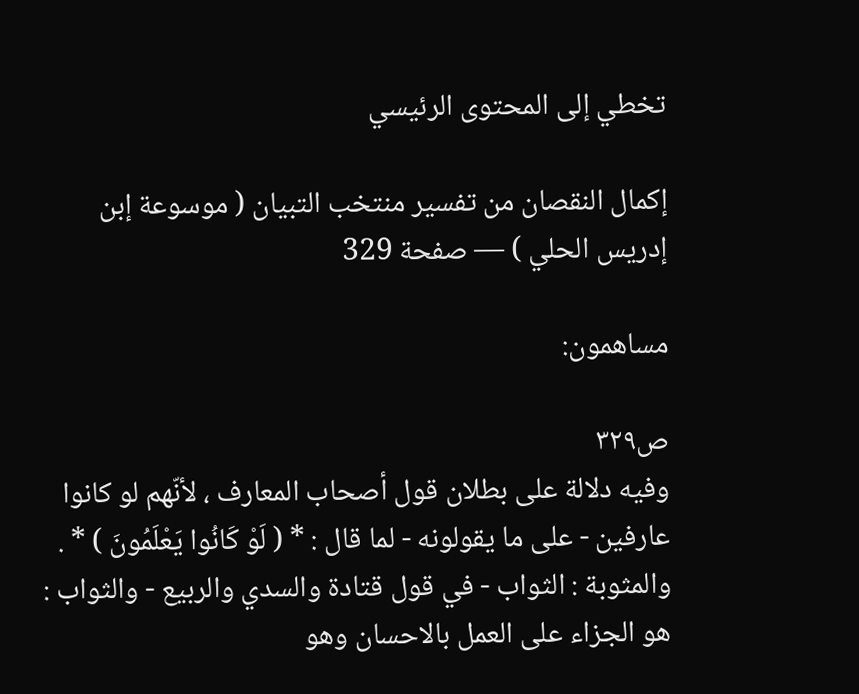تخطي إلى المحتوى الرئيسي

إكمال النقصان من تفسير منتخب التبيان ( موسوعة إبن إدريس الحلي ) — صفحة 329

مساهمون:

ص٣٢٩
وفيه دلالة على بطلان قول أصحاب المعارف ، لأنّهم لو كانوا عارفين - على ما يقولونه - لما قال : * ( لَوْ كَانُوا يَعْلَمُونَ ) * . والمثوبة : الثواب - في قول قتادة والسدي والربيع - والثواب : هو الجزاء على العمل بالاحسان وهو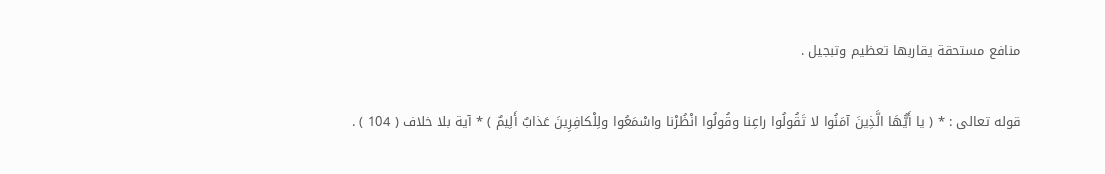منافع مستحقة يقاربها تعظيم وتبجيل .

قوله تعالى : * ( يا أَيُّهَا الَّذِينَ آمَنُوا لا تَقُولُوا راعِنا وقُولُوا انْظُرْنا واسْمَعُوا ولِلْكافِرِينَ عَذابٌ أَلِيمٌ ) * آية بلا خلاف ( 104 ) .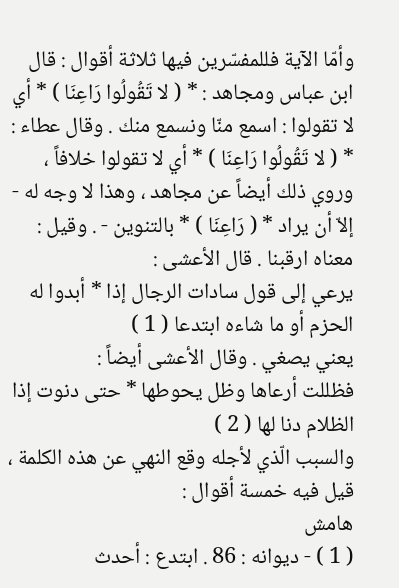وأمّا الآية فللمفسّرين فيها ثلاثة أقوال : قال ابن عباس ومجاهد : * ( لا تَقُولُوا رَاعِنَا ) * أي لا تقولوا : اسمع منّا ونسمع منك . وقال عطاء : * ( لا تَقُولُوا رَاعِنَا ) * أي لا تقولوا خلافاً ، وروي ذلك أيضاً عن مجاهد ، وهذا لا وجه له - إلاّ أن يراد * ( رَاعِنَا ) * بالتنوين - . وقيل : معناه ارقبنا . قال الأعشى :
يرعي إلى قول سادات الرجال إذا * أبدوا له الحزم أو ما شاءه ابتدعا ( 1 )
يعني يصغي . وقال الأعشى أيضاً :
فظللت أرعاها وظل يحوطها * حتى دنوت إذا الظلام دنا لها ( 2 )
والسبب الّذي لأجله وقع النهي عن هذه الكلمة ، قيل فيه خمسة أقوال :
هامش
( 1 ) - ديوانه : 86 . ابتدع : أحدث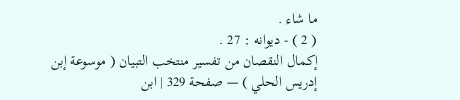ما شاء .
( 2 ) - ديوانه : 27 .
إكمال النقصان من تفسير منتخب التبيان ( موسوعة إبن إدريس الحلي ) — صفحة 329 | ابن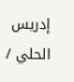إدريس الحلي /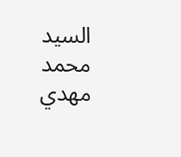السيد محمد مهدي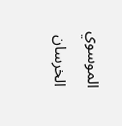الموسوي الخرسان